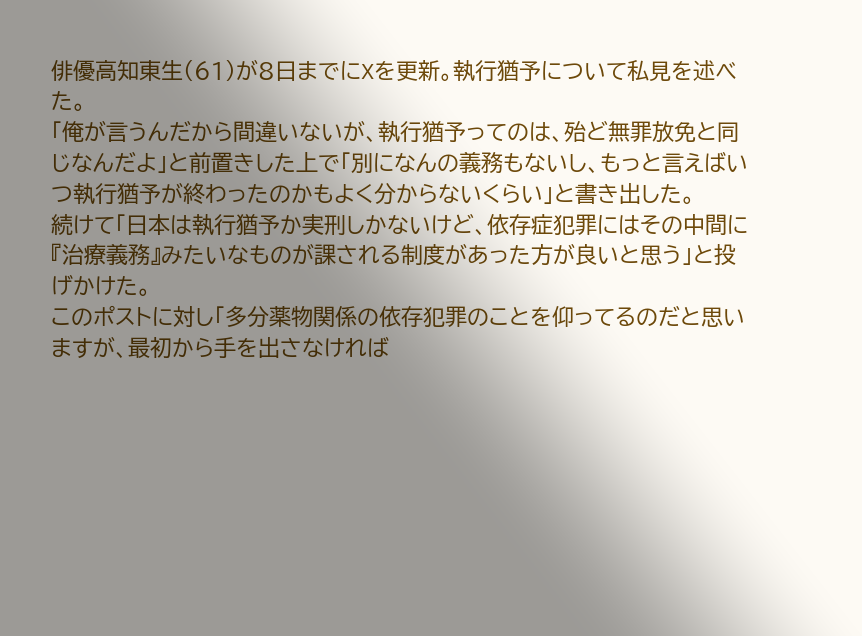俳優高知東生(61)が8日までにXを更新。執行猶予について私見を述べた。
「俺が言うんだから間違いないが、執行猶予ってのは、殆ど無罪放免と同じなんだよ」と前置きした上で「別になんの義務もないし、もっと言えばいつ執行猶予が終わったのかもよく分からないくらい」と書き出した。
続けて「日本は執行猶予か実刑しかないけど、依存症犯罪にはその中間に『治療義務』みたいなものが課される制度があった方が良いと思う」と投げかけた。
このポストに対し「多分薬物関係の依存犯罪のことを仰ってるのだと思いますが、最初から手を出さなければ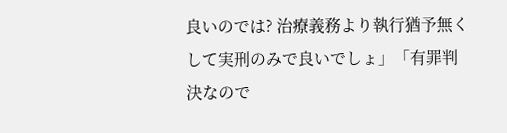良いのでは? 治療義務より執行猶予無くして実刑のみで良いでしょ」「有罪判決なので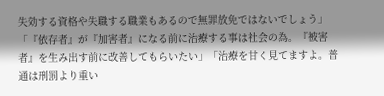失効する資格や失職する職業もあるので無罪放免ではないでしょう」「『依存者』が『加害者』になる前に治療する事は社会の為。『被害者』を生み出す前に改善してもらいたい」「治療を甘く見てますよ。普通は刑罰より重い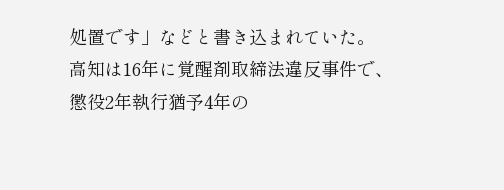処置です」などと書き込まれていた。
高知は16年に覚醒剤取締法違反事件で、懲役2年執行猶予4年の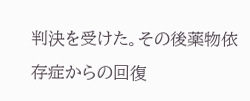判決を受けた。その後薬物依存症からの回復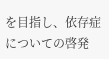を目指し、依存症についての啓発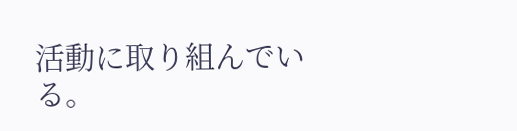活動に取り組んでいる。